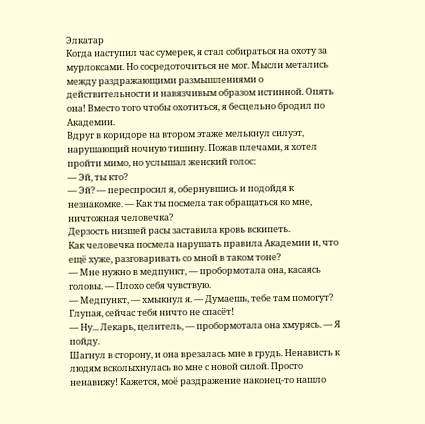Элкатар
Когда наступил час сумерек, я стал собираться на охоту за мурлоксами. Но сосредоточиться не мог. Мысли метались между раздражающими размышлениями о действительности и навязчивым образом истинной. Опять она! Вместо того чтобы охотиться, я бесцельно бродил по Академии.
Вдруг в коридоре на втором этаже мелькнул силуэт, нарушающий ночную тишину. Пожав плечами, я хотел пройти мимо, но услышал женский голос:
— Эй, ты кто?
— Эй? — переспросил я, обернувшись и подойдя к незнакомке. — Как ты посмела так обращаться ко мне, ничтожная человечка?
Дерзость низшей расы заставила кровь вскипеть.
Как человечка посмела нарушать правила Академии и, что ещё хуже, разговаривать со мной в таком тоне?
— Мне нужно в медпункт, — пробормотала она, касаясь головы. — Плохо себя чувствую.
— Медпункт, — хмыкнул я. — Думаешь, тебе там помогут?
Глупая, сейчас тебя ничто не спасёт!
— Ну... Лекарь, целитель, — пробормотала она хмурясь. — Я пойду.
Шагнул в сторону, и она врезалась мне в грудь. Ненависть к людям всколыхнулась во мне с новой силой. Просто ненавижу! Кажется, моё раздражение наконец-то нашло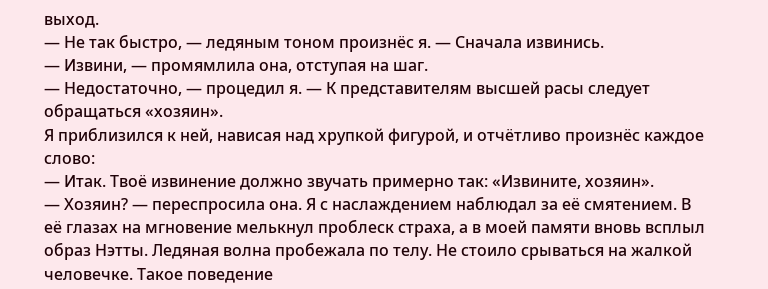выход.
— Не так быстро, — ледяным тоном произнёс я. — Сначала извинись.
— Извини, — промямлила она, отступая на шаг.
— Недостаточно, — процедил я. — К представителям высшей расы следует обращаться «хозяин».
Я приблизился к ней, нависая над хрупкой фигурой, и отчётливо произнёс каждое слово:
— Итак. Твоё извинение должно звучать примерно так: «Извините, хозяин».
— Хозяин? — переспросила она. Я с наслаждением наблюдал за её смятением. В её глазах на мгновение мелькнул проблеск страха, а в моей памяти вновь всплыл образ Нэтты. Ледяная волна пробежала по телу. Не стоило срываться на жалкой человечке. Такое поведение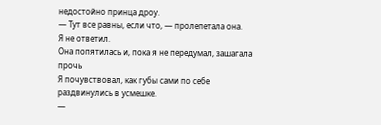недостойно принца дроу.
— Тут все равны, если что, — пролепетала она.
Я не ответил.
Она попятилась и, пока я не передумал, зашагала прочь
Я почувствовал, как губы сами по себе раздвинулись в усмешке.
—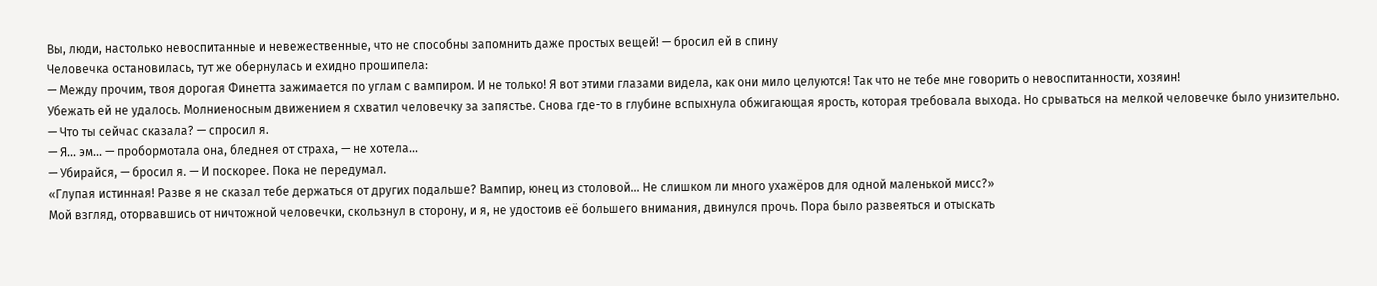Вы, люди, настолько невоспитанные и невежественные, что не способны запомнить даже простых вещей! — бросил ей в спину
Человечка остановилась, тут же обернулась и ехидно прошипела:
— Между прочим, твоя дорогая Финетта зажимается по углам с вампиром. И не только! Я вот этими глазами видела, как они мило целуются! Так что не тебе мне говорить о невоспитанности, хозяин!
Убежать ей не удалось. Молниеносным движением я схватил человечку за запястье. Снова где-то в глубине вспыхнула обжигающая ярость, которая требовала выхода. Но срываться на мелкой человечке было унизительно.
— Что ты сейчас сказала? — спросил я.
— Я... эм... — пробормотала она, бледнея от страха, — не хотела...
— Убирайся, — бросил я. — И поскорее. Пока не передумал.
«Глупая истинная! Разве я не сказал тебе держаться от других подальше? Вампир, юнец из столовой... Не слишком ли много ухажёров для одной маленькой мисс?»
Мой взгляд, оторвавшись от ничтожной человечки, скользнул в сторону, и я, не удостоив её большего внимания, двинулся прочь. Пора было развеяться и отыскать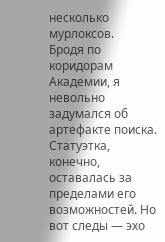несколько мурлоксов.
Бродя по коридорам Академии, я невольно задумался об артефакте поиска. Статуэтка, конечно, оставалась за пределами его возможностей. Но вот следы — эхо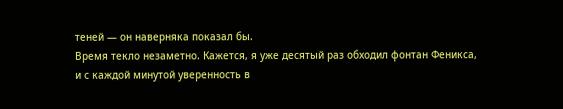теней — он наверняка показал бы.
Время текло незаметно. Кажется, я уже десятый раз обходил фонтан Феникса, и с каждой минутой уверенность в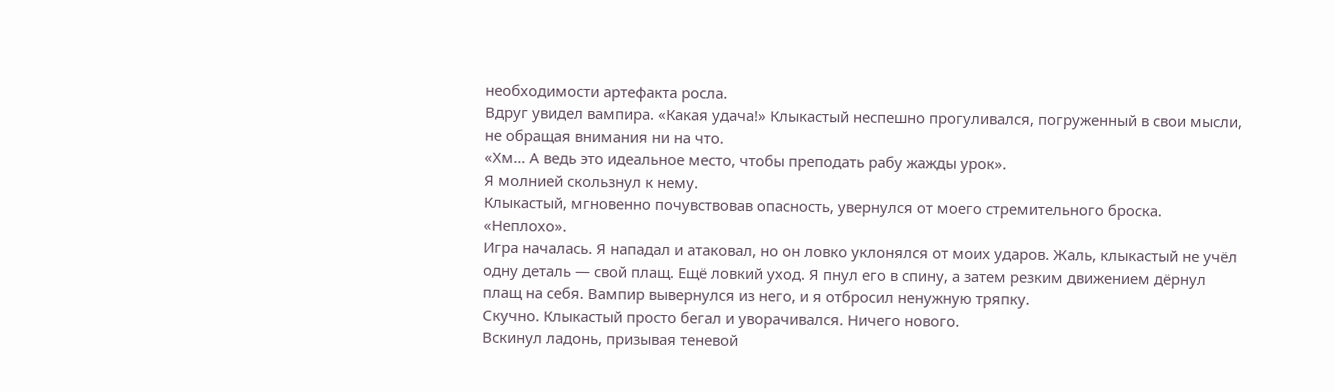необходимости артефакта росла.
Вдруг увидел вампира. «Какая удача!» Клыкастый неспешно прогуливался, погруженный в свои мысли, не обращая внимания ни на что.
«Хм… А ведь это идеальное место, чтобы преподать рабу жажды урок».
Я молнией скользнул к нему.
Клыкастый, мгновенно почувствовав опасность, увернулся от моего стремительного броска.
«Неплохо».
Игра началась. Я нападал и атаковал, но он ловко уклонялся от моих ударов. Жаль, клыкастый не учёл одну деталь — свой плащ. Ещё ловкий уход. Я пнул его в спину, а затем резким движением дёрнул плащ на себя. Вампир вывернулся из него, и я отбросил ненужную тряпку.
Скучно. Клыкастый просто бегал и уворачивался. Ничего нового.
Вскинул ладонь, призывая теневой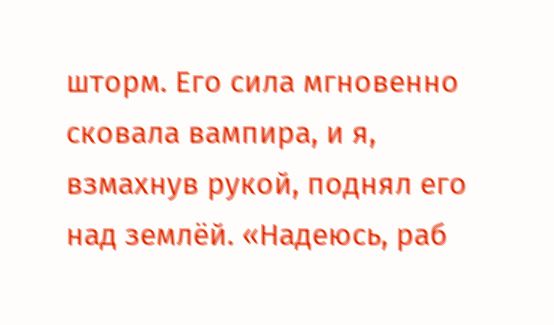шторм. Его сила мгновенно сковала вампира, и я, взмахнув рукой, поднял его над землёй. «Надеюсь, раб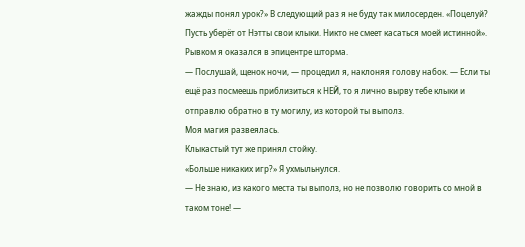жажды понял урок?» В следующий раз я не буду так милосерден. «Поцелуй? Пусть уберёт от Нэтты свои клыки. Никто не смеет касаться моей истинной».
Рывком я оказался в эпицентре шторма.
— Послушай, щенок ночи, — процедил я, наклоняя голову набок. — Если ты ещё раз посмеешь приблизиться к НЕЙ, то я лично вырву тебе клыки и отправлю обратно в ту могилу, из которой ты выполз.
Моя магия развеялась.
Клыкастый тут же принял стойку.
«Больше никаких игр?» Я ухмыльнулся.
— Не знаю, из какого места ты выполз, но не позволю говорить со мной в таком тоне! —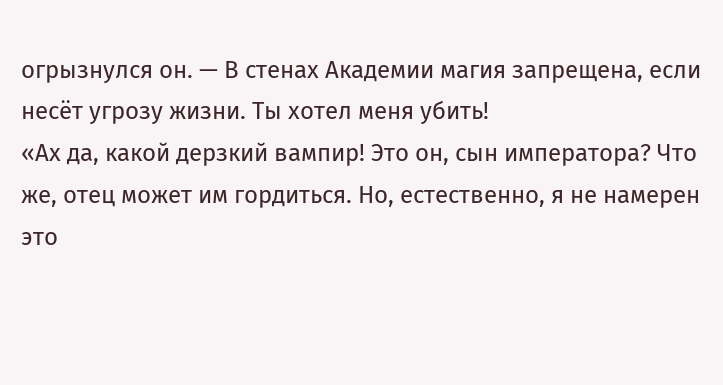огрызнулся он. — В стенах Академии магия запрещена, если несёт угрозу жизни. Ты хотел меня убить!
«Ах да, какой дерзкий вампир! Это он, сын императора? Что же, отец может им гордиться. Но, естественно, я не намерен это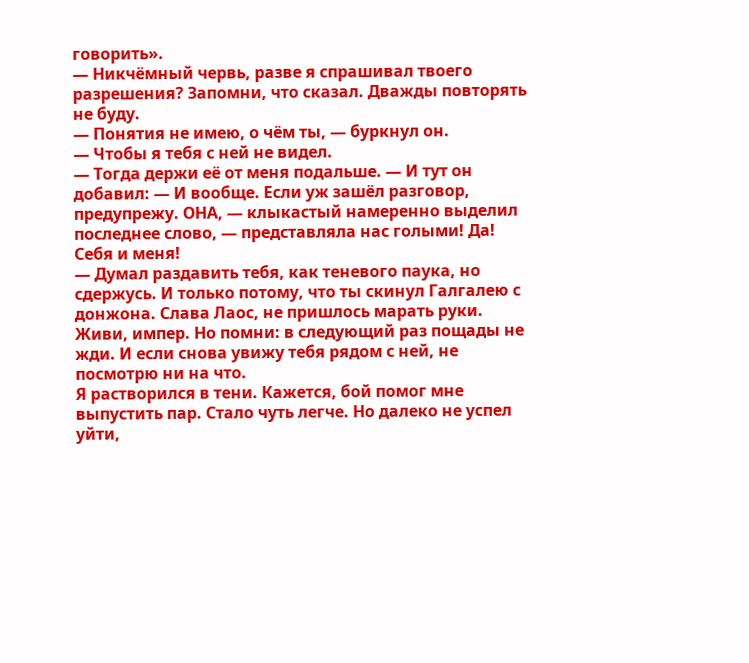говорить».
— Никчёмный червь, разве я спрашивал твоего разрешения? Запомни, что сказал. Дважды повторять не буду.
— Понятия не имею, о чём ты, — буркнул он.
— Чтобы я тебя с ней не видел.
— Тогда держи её от меня подальше. — И тут он добавил: — И вообще. Если уж зашёл разговор, предупрежу. ОНА, — клыкастый намеренно выделил последнее слово, — представляла нас голыми! Да! Себя и меня!
— Думал раздавить тебя, как теневого паука, но сдержусь. И только потому, что ты скинул Галгалею с донжона. Слава Лаос, не пришлось марать руки. Живи, импер. Но помни: в следующий раз пощады не жди. И если снова увижу тебя рядом с ней, не посмотрю ни на что.
Я растворился в тени. Кажется, бой помог мне выпустить пар. Стало чуть легче. Но далеко не успел уйти,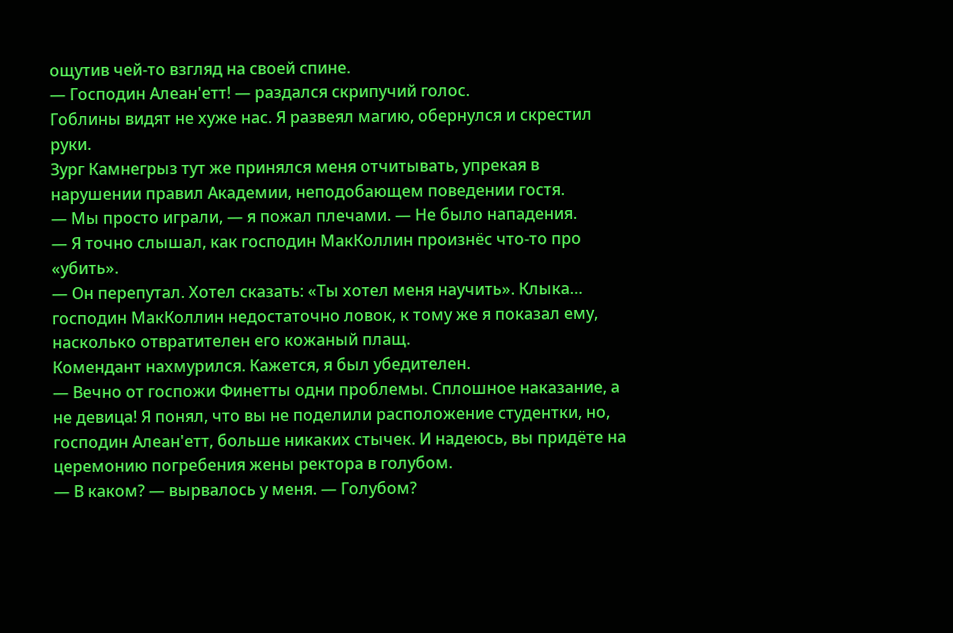ощутив чей-то взгляд на своей спине.
— Господин Алеан'етт! — раздался скрипучий голос.
Гоблины видят не хуже нас. Я развеял магию, обернулся и скрестил руки.
Зург Камнегрыз тут же принялся меня отчитывать, упрекая в нарушении правил Академии, неподобающем поведении гостя.
— Мы просто играли, — я пожал плечами. — Не было нападения.
— Я точно слышал, как господин МакКоллин произнёс что-то про «убить».
— Он перепутал. Хотел сказать: «Ты хотел меня научить». Клыка… господин МакКоллин недостаточно ловок, к тому же я показал ему, насколько отвратителен его кожаный плащ.
Комендант нахмурился. Кажется, я был убедителен.
— Вечно от госпожи Финетты одни проблемы. Сплошное наказание, а не девица! Я понял, что вы не поделили расположение студентки, но, господин Алеан'етт, больше никаких стычек. И надеюсь, вы придёте на церемонию погребения жены ректора в голубом.
— В каком? — вырвалось у меня. — Голубом?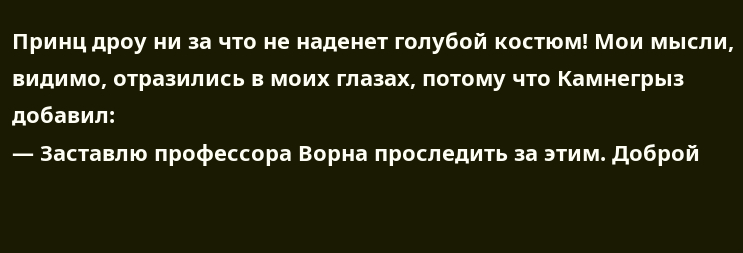Принц дроу ни за что не наденет голубой костюм! Мои мысли, видимо, отразились в моих глазах, потому что Камнегрыз добавил:
— Заставлю профессора Ворна проследить за этим. Доброй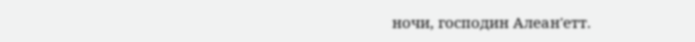ночи, господин Алеан'етт.